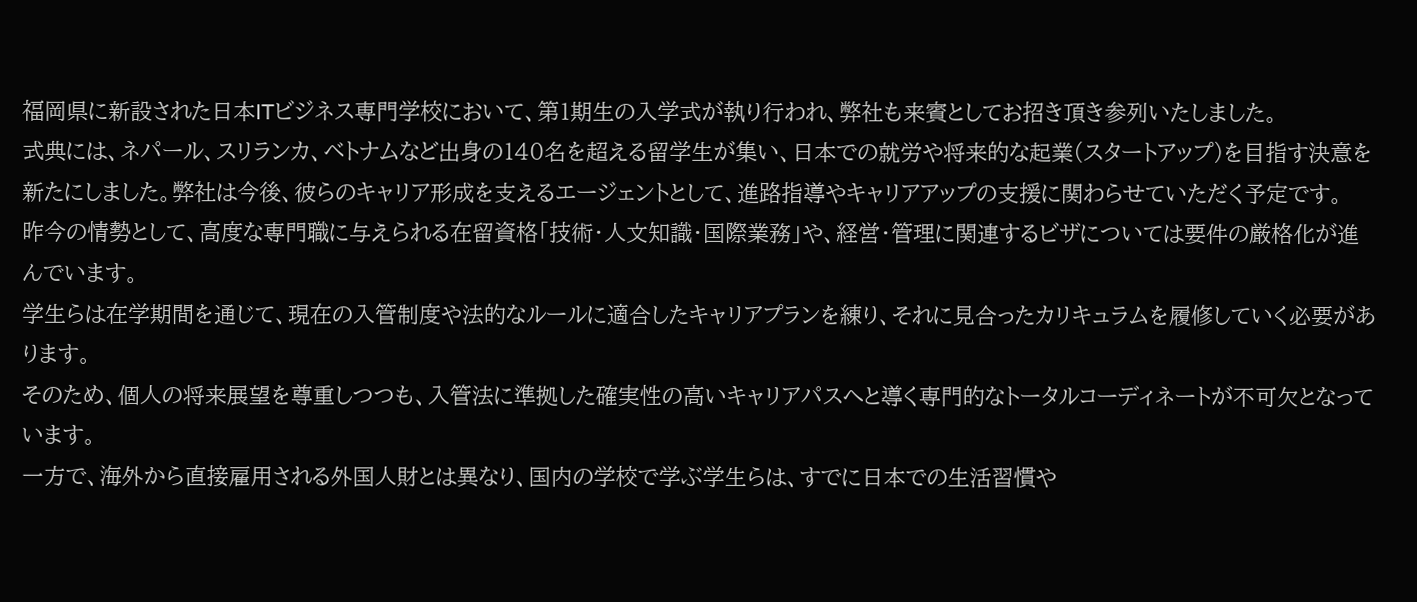福岡県に新設された日本ITビジネス専門学校において、第1期生の入学式が執り行われ、弊社も来賓としてお招き頂き参列いたしました。
式典には、ネパール、スリランカ、ベトナムなど出身の140名を超える留学生が集い、日本での就労や将来的な起業(スタートアップ)を目指す決意を新たにしました。弊社は今後、彼らのキャリア形成を支えるエージェントとして、進路指導やキャリアアップの支援に関わらせていただく予定です。
昨今の情勢として、高度な専門職に与えられる在留資格「技術・人文知識・国際業務」や、経営・管理に関連するビザについては要件の厳格化が進んでいます。
学生らは在学期間を通じて、現在の入管制度や法的なルールに適合したキャリアプランを練り、それに見合ったカリキュラムを履修していく必要があります。
そのため、個人の将来展望を尊重しつつも、入管法に準拠した確実性の高いキャリアパスへと導く専門的なトータルコーディネートが不可欠となっています。
一方で、海外から直接雇用される外国人財とは異なり、国内の学校で学ぶ学生らは、すでに日本での生活習慣や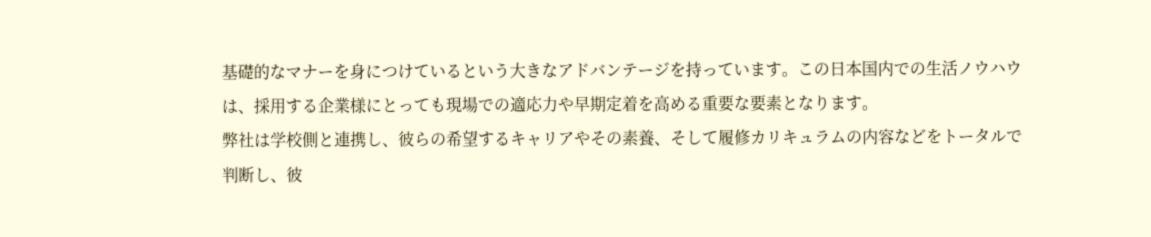基礎的なマナーを身につけているという大きなアドバンテージを持っています。この日本国内での生活ノウハウは、採用する企業様にとっても現場での適応力や早期定着を高める重要な要素となります。
弊社は学校側と連携し、彼らの希望するキャリアやその素養、そして履修カリキュラムの内容などをトータルで判断し、彼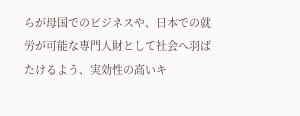らが母国でのビジネスや、日本での就労が可能な専門人財として社会へ羽ばたけるよう、実効性の高いキ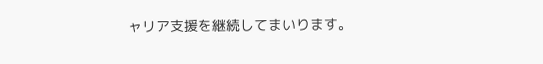ャリア支援を継続してまいります。